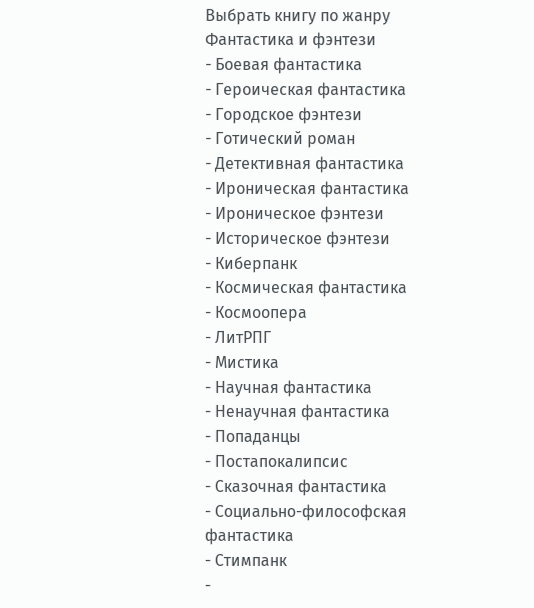Выбрать книгу по жанру
Фантастика и фэнтези
- Боевая фантастика
- Героическая фантастика
- Городское фэнтези
- Готический роман
- Детективная фантастика
- Ироническая фантастика
- Ироническое фэнтези
- Историческое фэнтези
- Киберпанк
- Космическая фантастика
- Космоопера
- ЛитРПГ
- Мистика
- Научная фантастика
- Ненаучная фантастика
- Попаданцы
- Постапокалипсис
- Сказочная фантастика
- Социально-философская фантастика
- Стимпанк
-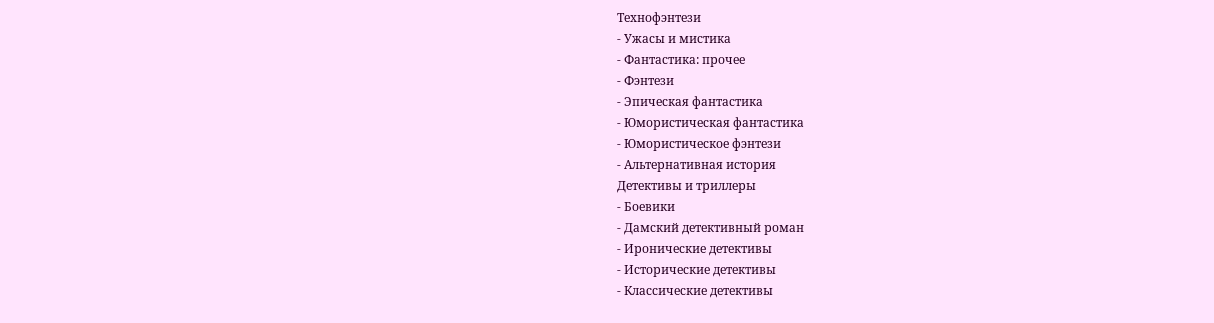Технофэнтези
- Ужасы и мистика
- Фантастика: прочее
- Фэнтези
- Эпическая фантастика
- Юмористическая фантастика
- Юмористическое фэнтези
- Альтернативная история
Детективы и триллеры
- Боевики
- Дамский детективный роман
- Иронические детективы
- Исторические детективы
- Классические детективы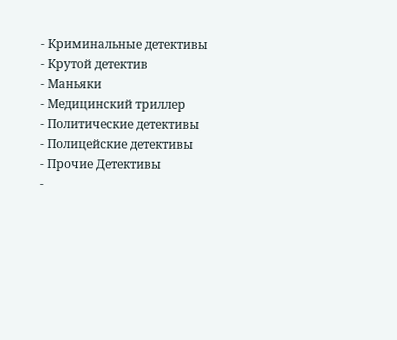- Криминальные детективы
- Крутой детектив
- Маньяки
- Медицинский триллер
- Политические детективы
- Полицейские детективы
- Прочие Детективы
-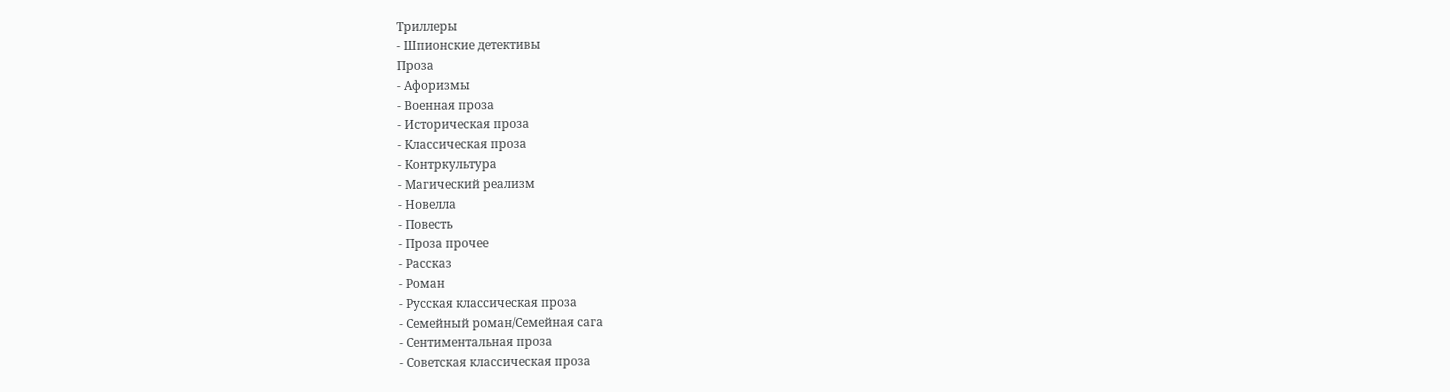Триллеры
- Шпионские детективы
Проза
- Афоризмы
- Военная проза
- Историческая проза
- Классическая проза
- Контркультура
- Магический реализм
- Новелла
- Повесть
- Проза прочее
- Рассказ
- Роман
- Русская классическая проза
- Семейный роман/Семейная сага
- Сентиментальная проза
- Советская классическая проза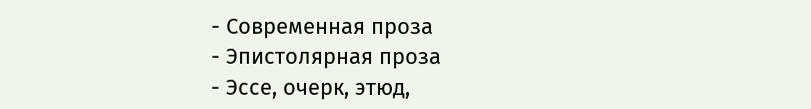- Современная проза
- Эпистолярная проза
- Эссе, очерк, этюд,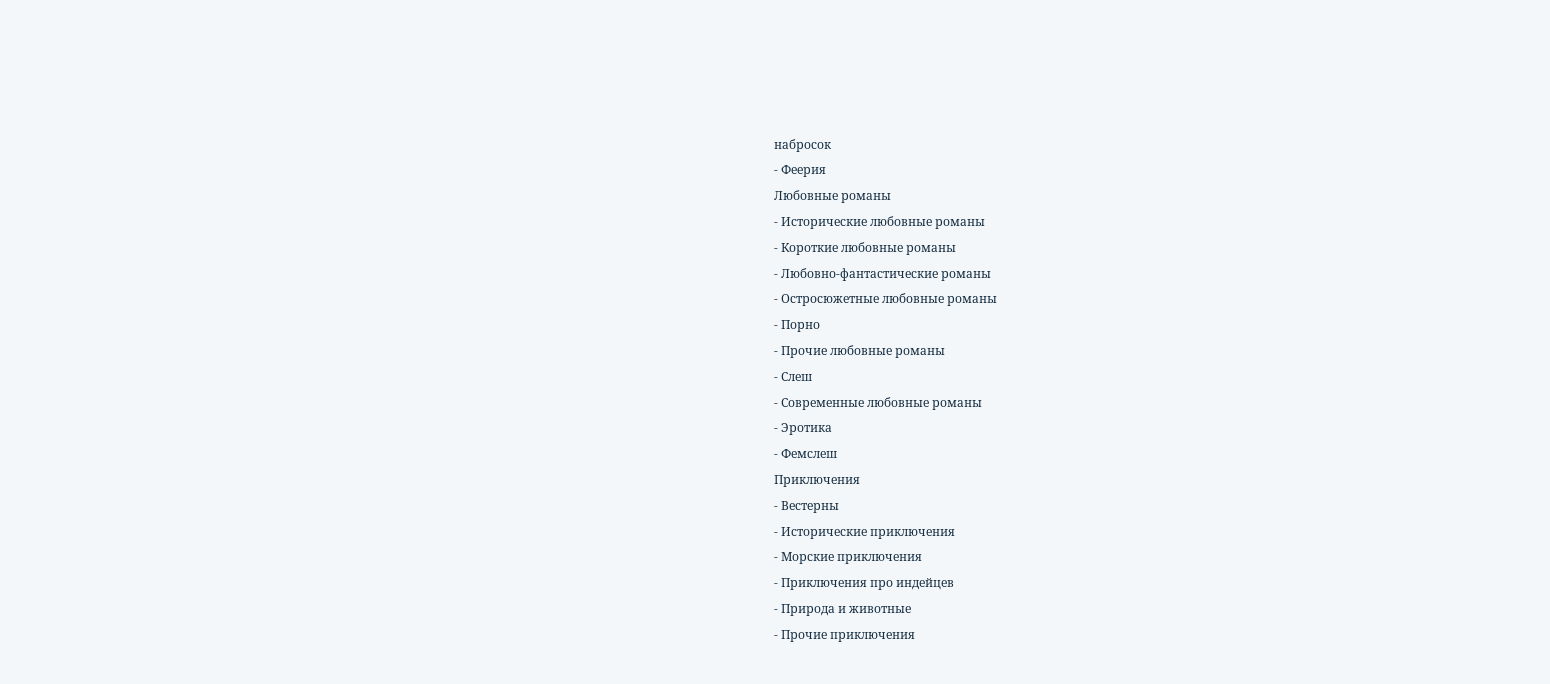набросок
- Феерия
Любовные романы
- Исторические любовные романы
- Короткие любовные романы
- Любовно-фантастические романы
- Остросюжетные любовные романы
- Порно
- Прочие любовные романы
- Слеш
- Современные любовные романы
- Эротика
- Фемслеш
Приключения
- Вестерны
- Исторические приключения
- Морские приключения
- Приключения про индейцев
- Природа и животные
- Прочие приключения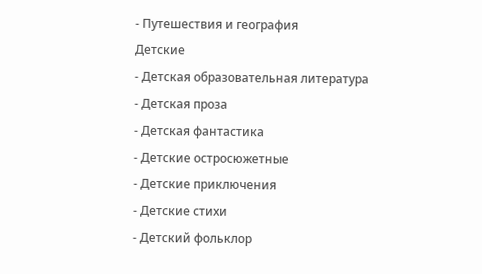- Путешествия и география
Детские
- Детская образовательная литература
- Детская проза
- Детская фантастика
- Детские остросюжетные
- Детские приключения
- Детские стихи
- Детский фольклор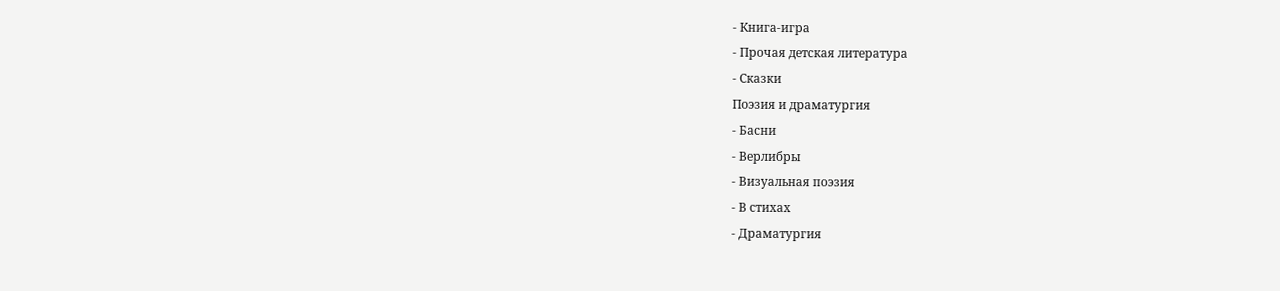- Книга-игра
- Прочая детская литература
- Сказки
Поэзия и драматургия
- Басни
- Верлибры
- Визуальная поэзия
- В стихах
- Драматургия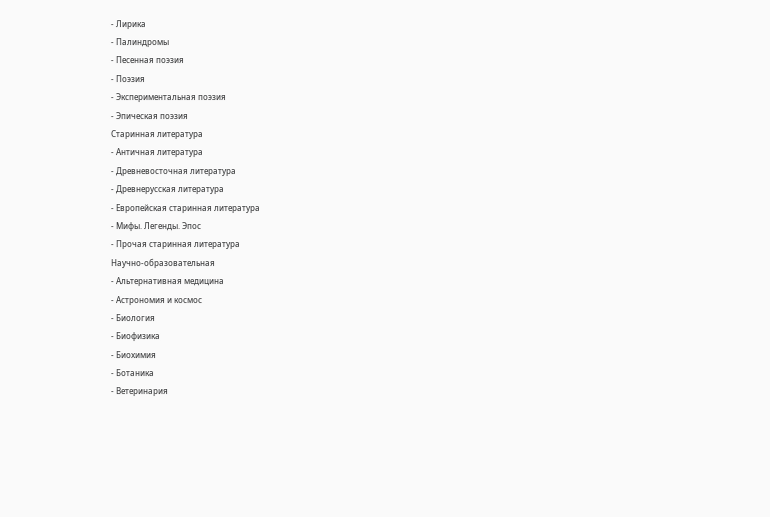- Лирика
- Палиндромы
- Песенная поэзия
- Поэзия
- Экспериментальная поэзия
- Эпическая поэзия
Старинная литература
- Античная литература
- Древневосточная литература
- Древнерусская литература
- Европейская старинная литература
- Мифы. Легенды. Эпос
- Прочая старинная литература
Научно-образовательная
- Альтернативная медицина
- Астрономия и космос
- Биология
- Биофизика
- Биохимия
- Ботаника
- Ветеринария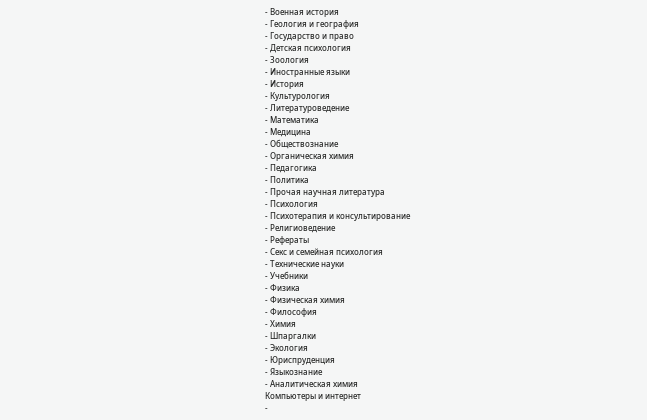- Военная история
- Геология и география
- Государство и право
- Детская психология
- Зоология
- Иностранные языки
- История
- Культурология
- Литературоведение
- Математика
- Медицина
- Обществознание
- Органическая химия
- Педагогика
- Политика
- Прочая научная литература
- Психология
- Психотерапия и консультирование
- Религиоведение
- Рефераты
- Секс и семейная психология
- Технические науки
- Учебники
- Физика
- Физическая химия
- Философия
- Химия
- Шпаргалки
- Экология
- Юриспруденция
- Языкознание
- Аналитическая химия
Компьютеры и интернет
-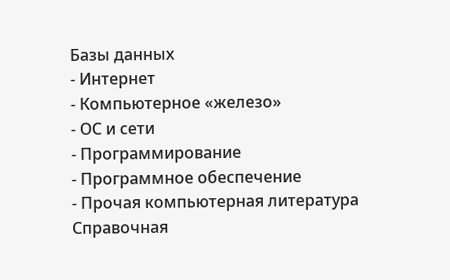Базы данных
- Интернет
- Компьютерное «железо»
- ОС и сети
- Программирование
- Программное обеспечение
- Прочая компьютерная литература
Справочная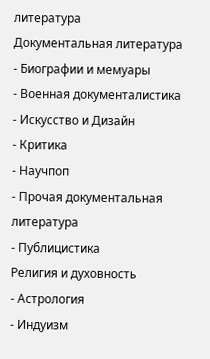литература
Документальная литература
- Биографии и мемуары
- Военная документалистика
- Искусство и Дизайн
- Критика
- Научпоп
- Прочая документальная литература
- Публицистика
Религия и духовность
- Астрология
- Индуизм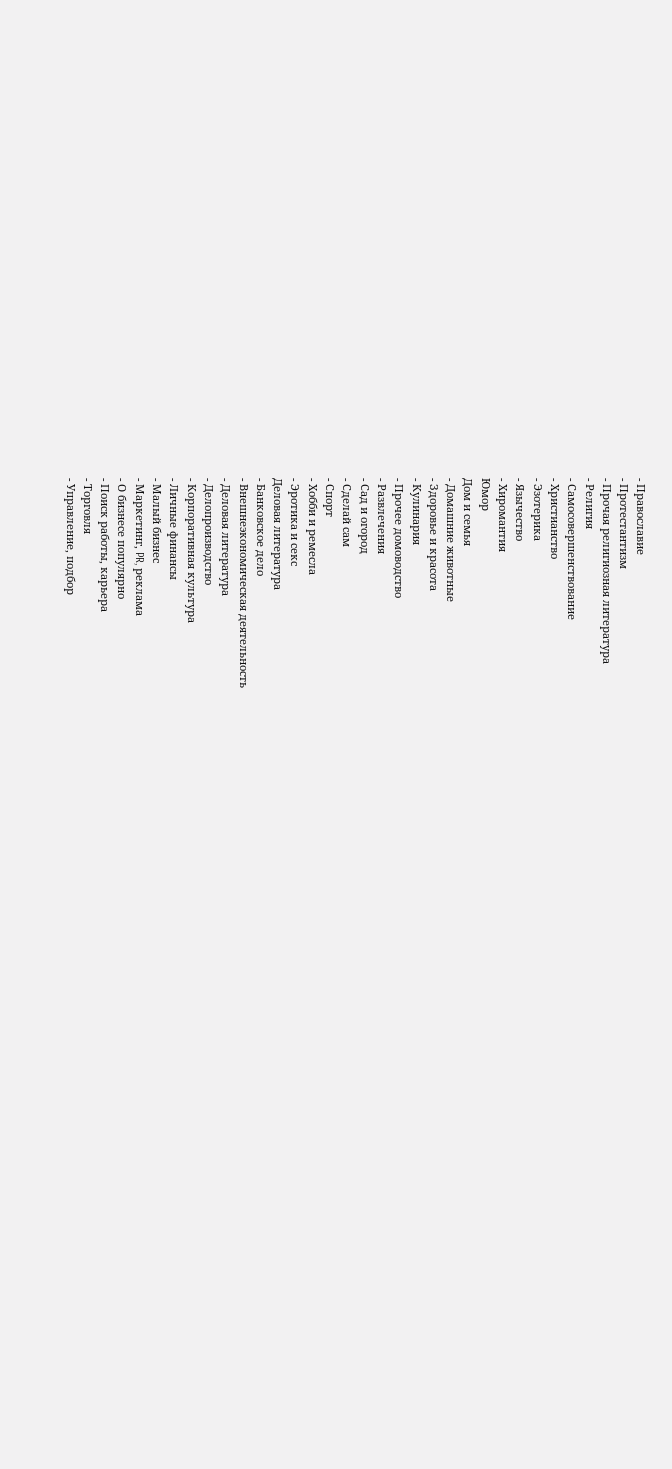- Православие
- Протестантизм
- Прочая религиозная литература
- Религия
- Самосовершенствование
- Христианство
- Эзотерика
- Язычество
- Хиромантия
Юмор
Дом и семья
- Домашние животные
- Здоровье и красота
- Кулинария
- Прочее домоводство
- Развлечения
- Сад и огород
- Сделай сам
- Спорт
- Хобби и ремесла
- Эротика и секс
Деловая литература
- Банковское дело
- Внешнеэкономическая деятельность
- Деловая литература
- Делопроизводство
- Корпоративная культура
- Личные финансы
- Малый бизнес
- Маркетинг, PR, реклама
- О бизнесе популярно
- Поиск работы, карьера
- Торговля
- Управление, подбор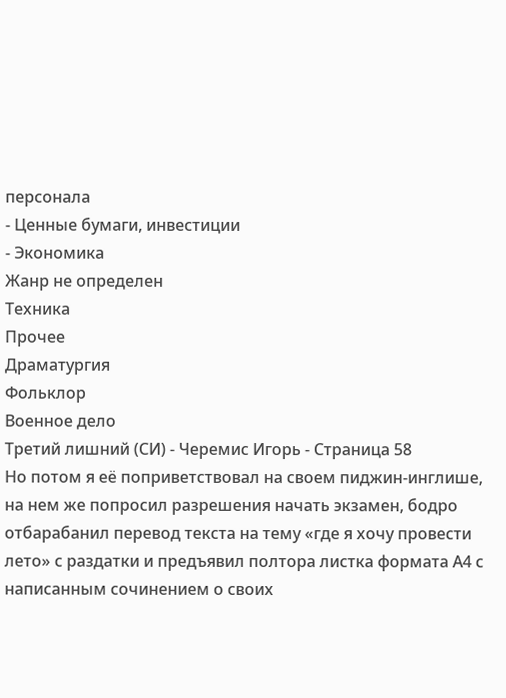персонала
- Ценные бумаги, инвестиции
- Экономика
Жанр не определен
Техника
Прочее
Драматургия
Фольклор
Военное дело
Третий лишний (СИ) - Черемис Игорь - Страница 58
Но потом я её поприветствовал на своем пиджин-инглише, на нем же попросил разрешения начать экзамен, бодро отбарабанил перевод текста на тему «где я хочу провести лето» с раздатки и предъявил полтора листка формата А4 с написанным сочинением о своих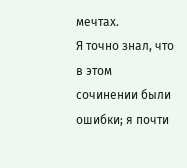мечтах.
Я точно знал, что в этом сочинении были ошибки; я почти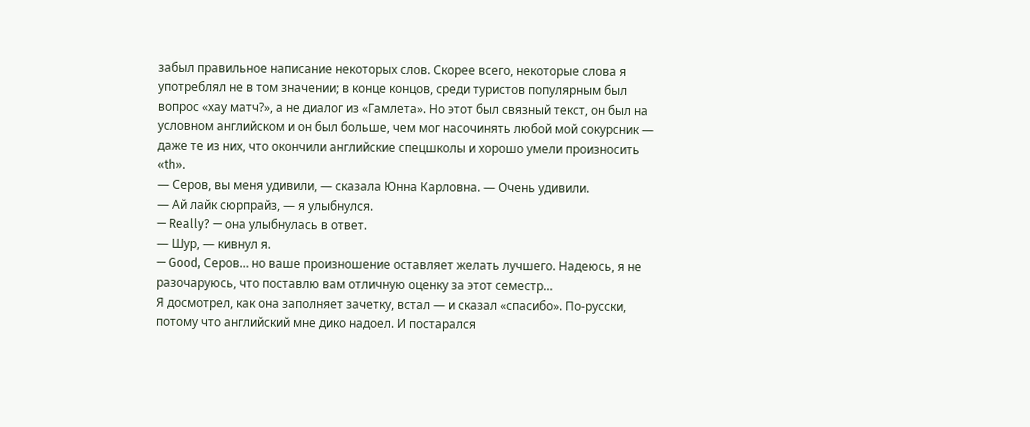забыл правильное написание некоторых слов. Скорее всего, некоторые слова я употреблял не в том значении; в конце концов, среди туристов популярным был вопрос «хау матч?», а не диалог из «Гамлета». Но этот был связный текст, он был на условном английском и он был больше, чем мог насочинять любой мой сокурсник — даже те из них, что окончили английские спецшколы и хорошо умели произносить «th».
— Серов, вы меня удивили, — сказала Юнна Карловна. — Очень удивили.
— Ай лайк сюрпрайз, — я улыбнулся.
— Really? — она улыбнулась в ответ.
— Шур, — кивнул я.
— Good, Серов… но ваше произношение оставляет желать лучшего. Надеюсь, я не разочаруюсь, что поставлю вам отличную оценку за этот семестр…
Я досмотрел, как она заполняет зачетку, встал — и сказал «спасибо». По-русски, потому что английский мне дико надоел. И постарался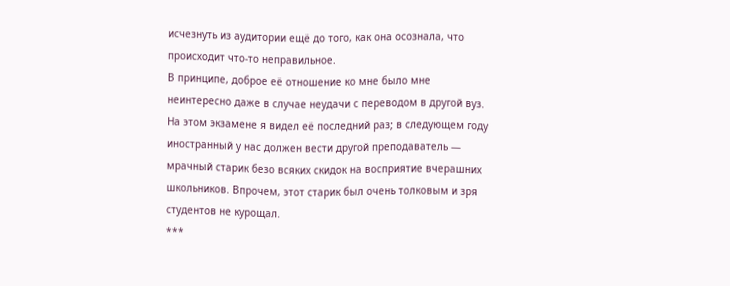исчезнуть из аудитории ещё до того, как она осознала, что происходит что-то неправильное.
В принципе, доброе её отношение ко мне было мне неинтересно даже в случае неудачи с переводом в другой вуз. На этом экзамене я видел её последний раз; в следующем году иностранный у нас должен вести другой преподаватель — мрачный старик безо всяких скидок на восприятие вчерашних школьников. Впрочем, этот старик был очень толковым и зря студентов не курощал.
***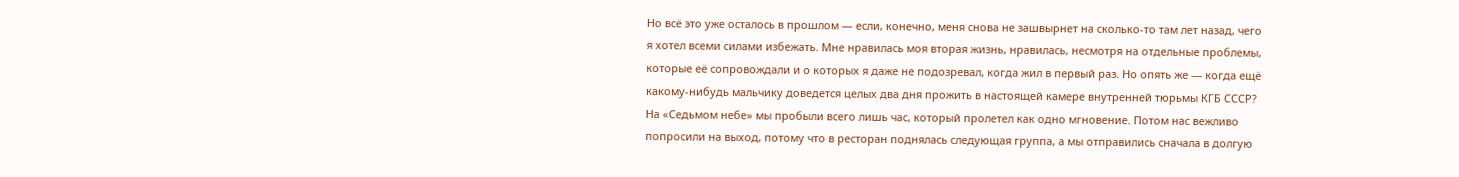Но всё это уже осталось в прошлом — если, конечно, меня снова не зашвырнет на сколько-то там лет назад, чего я хотел всеми силами избежать. Мне нравилась моя вторая жизнь, нравилась, несмотря на отдельные проблемы, которые её сопровождали и о которых я даже не подозревал, когда жил в первый раз. Но опять же — когда ещё какому-нибудь мальчику доведется целых два дня прожить в настоящей камере внутренней тюрьмы КГБ СССР?
На «Седьмом небе» мы пробыли всего лишь час, который пролетел как одно мгновение. Потом нас вежливо попросили на выход, потому что в ресторан поднялась следующая группа, а мы отправились сначала в долгую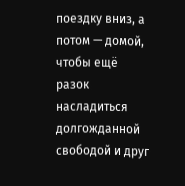поездку вниз, а потом — домой, чтобы ещё разок насладиться долгожданной свободой и друг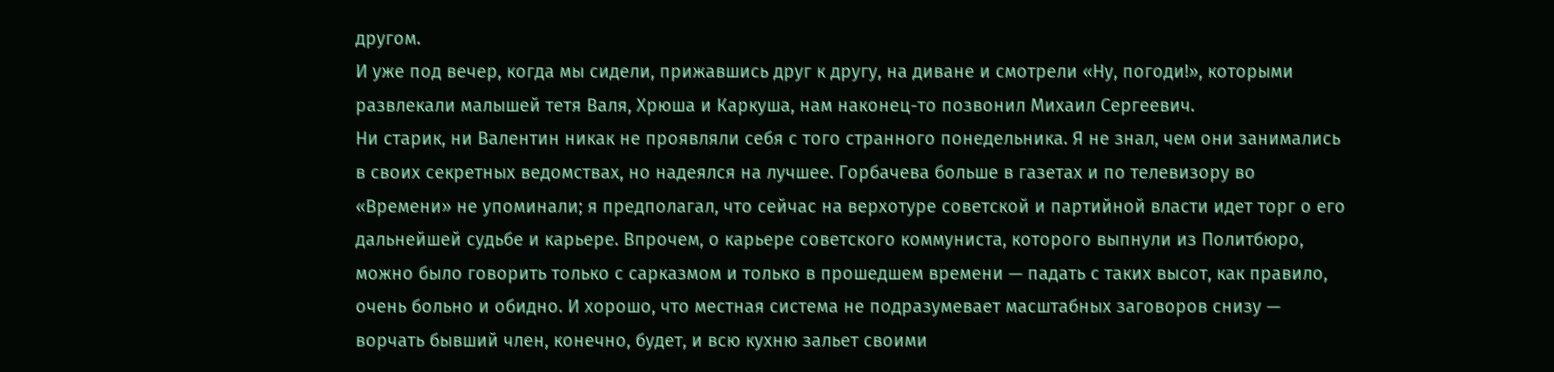другом.
И уже под вечер, когда мы сидели, прижавшись друг к другу, на диване и смотрели «Ну, погоди!», которыми развлекали малышей тетя Валя, Хрюша и Каркуша, нам наконец-то позвонил Михаил Сергеевич.
Ни старик, ни Валентин никак не проявляли себя с того странного понедельника. Я не знал, чем они занимались в своих секретных ведомствах, но надеялся на лучшее. Горбачева больше в газетах и по телевизору во «Времени» не упоминали; я предполагал, что сейчас на верхотуре советской и партийной власти идет торг о его дальнейшей судьбе и карьере. Впрочем, о карьере советского коммуниста, которого выпнули из Политбюро, можно было говорить только с сарказмом и только в прошедшем времени — падать с таких высот, как правило, очень больно и обидно. И хорошо, что местная система не подразумевает масштабных заговоров снизу — ворчать бывший член, конечно, будет, и всю кухню зальет своими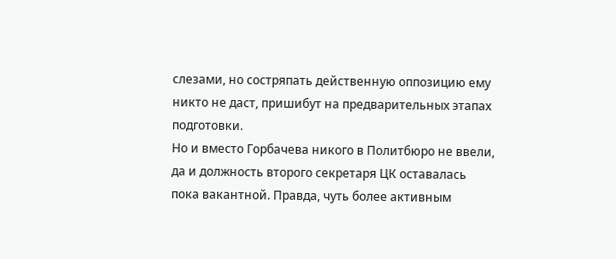слезами, но состряпать действенную оппозицию ему никто не даст, пришибут на предварительных этапах подготовки.
Но и вместо Горбачева никого в Политбюро не ввели, да и должность второго секретаря ЦК оставалась пока вакантной. Правда, чуть более активным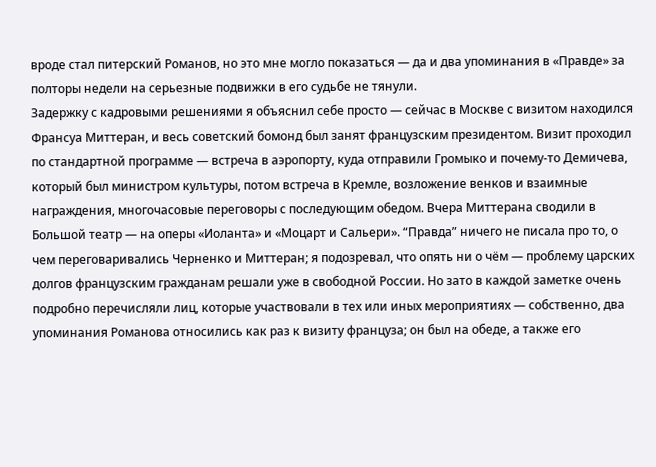вроде стал питерский Романов, но это мне могло показаться — да и два упоминания в «Правде» за полторы недели на серьезные подвижки в его судьбе не тянули.
Задержку с кадровыми решениями я объяснил себе просто — сейчас в Москве с визитом находился Франсуа Миттеран, и весь советский бомонд был занят французским президентом. Визит проходил по стандартной программе — встреча в аэропорту, куда отправили Громыко и почему-то Демичева, который был министром культуры, потом встреча в Кремле, возложение венков и взаимные награждения, многочасовые переговоры с последующим обедом. Вчера Миттерана сводили в Большой театр — на оперы «Иоланта» и «Моцарт и Сальери». “Правда” ничего не писала про то, о чем переговаривались Черненко и Миттеран; я подозревал, что опять ни о чём — проблему царских долгов французским гражданам решали уже в свободной России. Но зато в каждой заметке очень подробно перечисляли лиц, которые участвовали в тех или иных мероприятиях — собственно, два упоминания Романова относились как раз к визиту француза; он был на обеде, а также его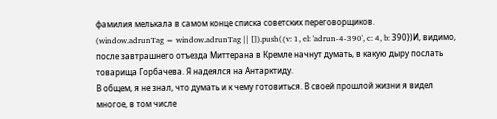фамилия мелькала в самом конце списка советских переговорщиков.
(window.adrunTag = window.adrunTag || []).push({v: 1, el: 'adrun-4-390', c: 4, b: 390})И, видимо, после завтрашнего отъезда Миттерана в Кремле начнут думать, в какую дыру послать товарища Горбачева. Я надеялся на Антарктиду.
В общем, я не знал, что думать и к чему готовиться. В своей прошлой жизни я видел многое, в том числе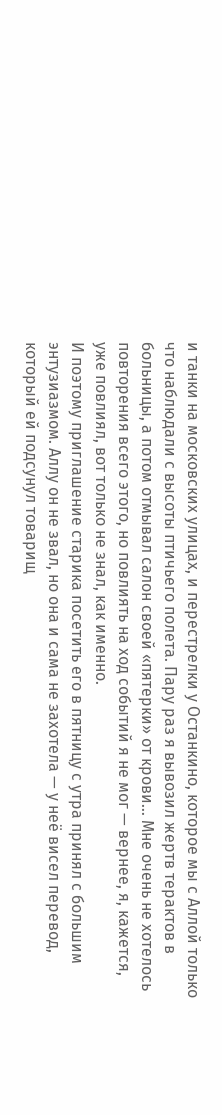и танки на московских улицах, и перестрелки у Останкино, которое мы с Аллой только что наблюдали с высоты птичьего полета. Пару раз я вывозил жертв терактов в больницы, а потом отмывал салон своей «пятерки» от крови… Мне очень не хотелось повторения всего этого, но повлиять на ход событий я не мог — вернее, я, кажется, уже повлиял, вот только не знал, как именно.
И поэтому приглашение старика посетить его в пятницу с утра принял с большим энтузиазмом. Аллу он не звал, но она и сама не захотела — у неё висел перевод, который ей подсунул товарищ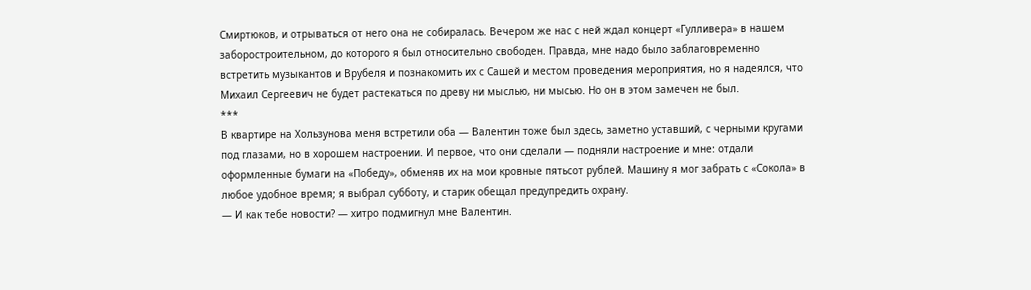Смиртюков, и отрываться от него она не собиралась. Вечером же нас с ней ждал концерт «Гулливера» в нашем заборостроительном, до которого я был относительно свободен. Правда, мне надо было заблаговременно встретить музыкантов и Врубеля и познакомить их с Сашей и местом проведения мероприятия, но я надеялся, что Михаил Сергеевич не будет растекаться по древу ни мыслью, ни мысью. Но он в этом замечен не был.
***
В квартире на Хользунова меня встретили оба — Валентин тоже был здесь, заметно уставший, с черными кругами под глазами, но в хорошем настроении. И первое, что они сделали — подняли настроение и мне: отдали оформленные бумаги на «Победу», обменяв их на мои кровные пятьсот рублей. Машину я мог забрать с «Сокола» в любое удобное время; я выбрал субботу, и старик обещал предупредить охрану.
— И как тебе новости? — хитро подмигнул мне Валентин.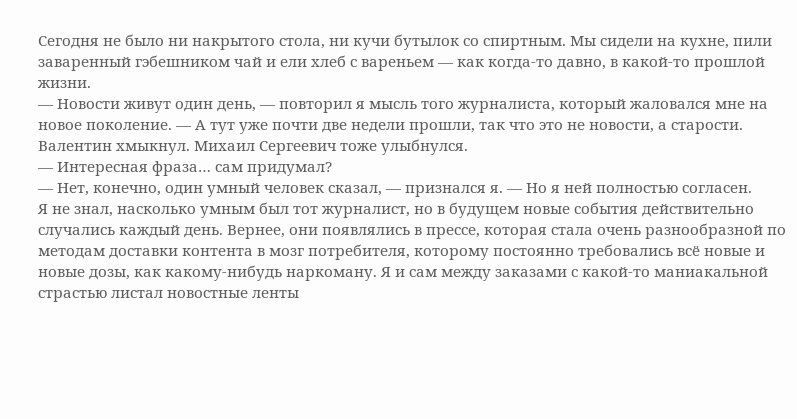Сегодня не было ни накрытого стола, ни кучи бутылок со спиртным. Мы сидели на кухне, пили заваренный гэбешником чай и ели хлеб с вареньем — как когда-то давно, в какой-то прошлой жизни.
— Новости живут один день, — повторил я мысль того журналиста, который жаловался мне на новое поколение. — А тут уже почти две недели прошли, так что это не новости, а старости.
Валентин хмыкнул. Михаил Сергеевич тоже улыбнулся.
— Интересная фраза… сам придумал?
— Нет, конечно, один умный человек сказал, — признался я. — Но я ней полностью согласен.
Я не знал, насколько умным был тот журналист, но в будущем новые события действительно случались каждый день. Вернее, они появлялись в прессе, которая стала очень разнообразной по методам доставки контента в мозг потребителя, которому постоянно требовались всё новые и новые дозы, как какому-нибудь наркоману. Я и сам между заказами с какой-то маниакальной страстью листал новостные ленты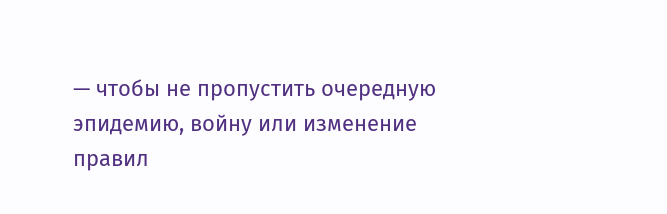— чтобы не пропустить очередную эпидемию, войну или изменение правил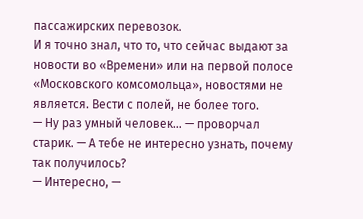пассажирских перевозок.
И я точно знал, что то, что сейчас выдают за новости во «Времени» или на первой полосе «Московского комсомольца», новостями не является. Вести с полей, не более того.
— Ну раз умный человек… — проворчал старик. — А тебе не интересно узнать, почему так получилось?
— Интересно, —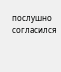послушно согласился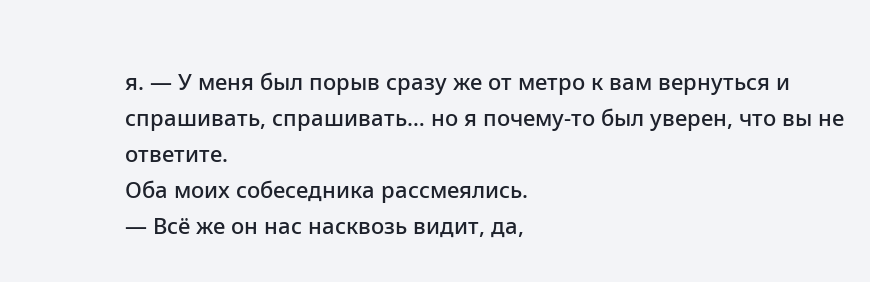я. — У меня был порыв сразу же от метро к вам вернуться и спрашивать, спрашивать… но я почему-то был уверен, что вы не ответите.
Оба моих собеседника рассмеялись.
— Всё же он нас насквозь видит, да,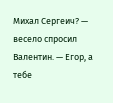Михал Сергеич? — весело спросил Валентин. — Егор, а тебе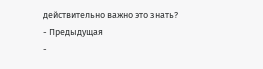действительно важно это знать?
- Предыдущая
-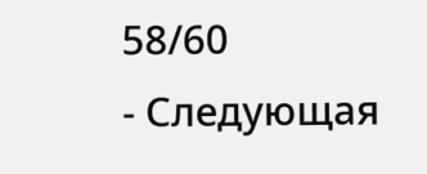58/60
- Следующая